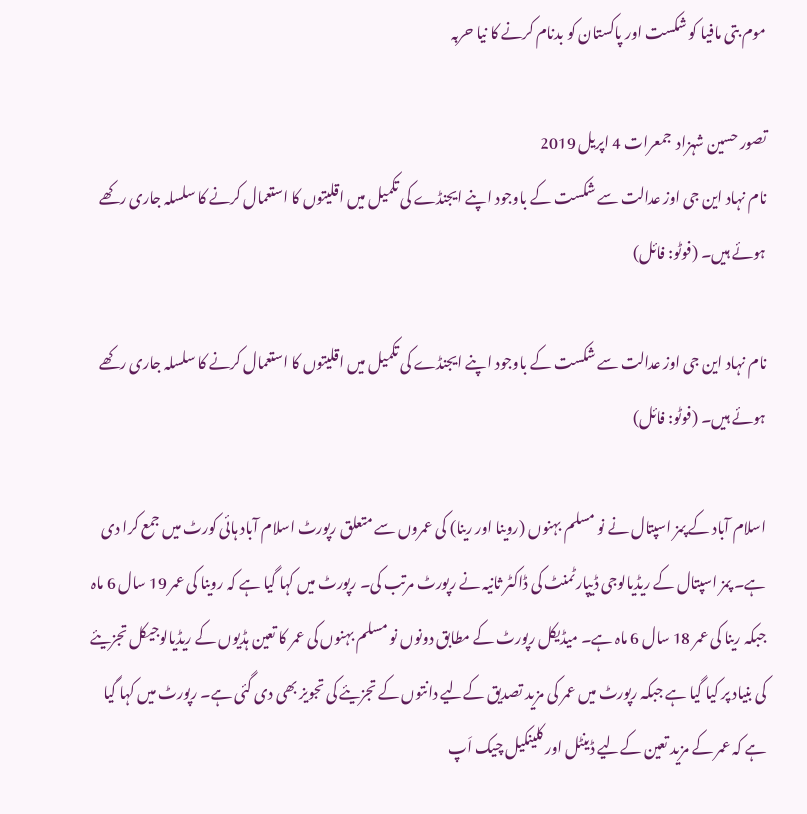موم بتی مافیا کو شکست اور پاکستان کو بدنام کرنے کا نیا حربہ

تصور حسین شہزاد  جمعرات 4 اپريل 2019
نام نہاد این جی اوز عدالت سے شکست کے باوجود اپنے ایجنڈے کی تکمیل میں اقلیتوں کا استعمال کرنے کا سلسلہ جاری رکھے ہوئے ہیں۔ (فوٹو: فائل)

نام نہاد این جی اوز عدالت سے شکست کے باوجود اپنے ایجنڈے کی تکمیل میں اقلیتوں کا استعمال کرنے کا سلسلہ جاری رکھے ہوئے ہیں۔ (فوٹو: فائل)

اسلام آباد کے پمز اسپتال نے نو مسلم بہنوں (روینا اور رینا) کی عمروں سے متعلق رپورٹ اسلام آباد ہائی کورٹ میں جمع کرا دی ہے۔ پمز اسپتال کے ریڈیالوجی ڈیپارٹمنٹ کی ڈاکٹر ثانیہ نے رپورٹ مرتب کی۔ رپورٹ میں کہا گیا ہے کہ روینا کی عمر 19 سال 6 ماہ جبکہ رینا کی عمر 18 سال 6 ماہ ہے۔ میڈیکل رپورٹ کے مطابق دونوں نو مسلم بہنوں کی عمر کا تعین ہڈیوں کے ریڈیالوجیکل تجزیئے کی بنیاد پر کیا گیا ہے جبکہ رپورٹ میں عمر کی مزید تصدیق کےلیے دانتوں کے تجزیئے کی تجویز بھی دی گئی ہے۔ رپورٹ میں کہا گیا ہے کہ عمر کے مزید تعین کےلیے ڈینٹل اور کلینکیل چیک اَپ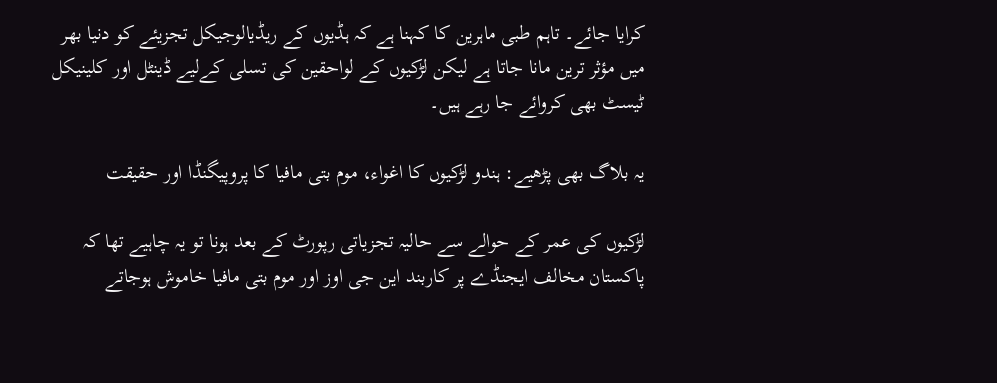کرایا جائے۔ تاہم طبی ماہرین کا کہنا ہے کہ ہڈیوں کے ریڈیالوجیکل تجزیئے کو دنیا بھر میں مؤثر ترین مانا جاتا ہے لیکن لڑکیوں کے لواحقین کی تسلی کےلیے ڈینٹل اور کلینیکل ٹیسٹ بھی کروائے جا رہے ہیں۔

یہ بلاگ بھی پڑھیے: ہندو لڑکیوں کا اغواء، موم بتی مافیا کا پروپیگنڈا اور حقیقت

لڑکیوں کی عمر کے حوالے سے حالیہ تجزیاتی رپورٹ کے بعد ہونا تو یہ چاہیے تھا کہ پاکستان مخالف ایجنڈے پر کاربند این جی اوز اور موم بتی مافیا خاموش ہوجاتے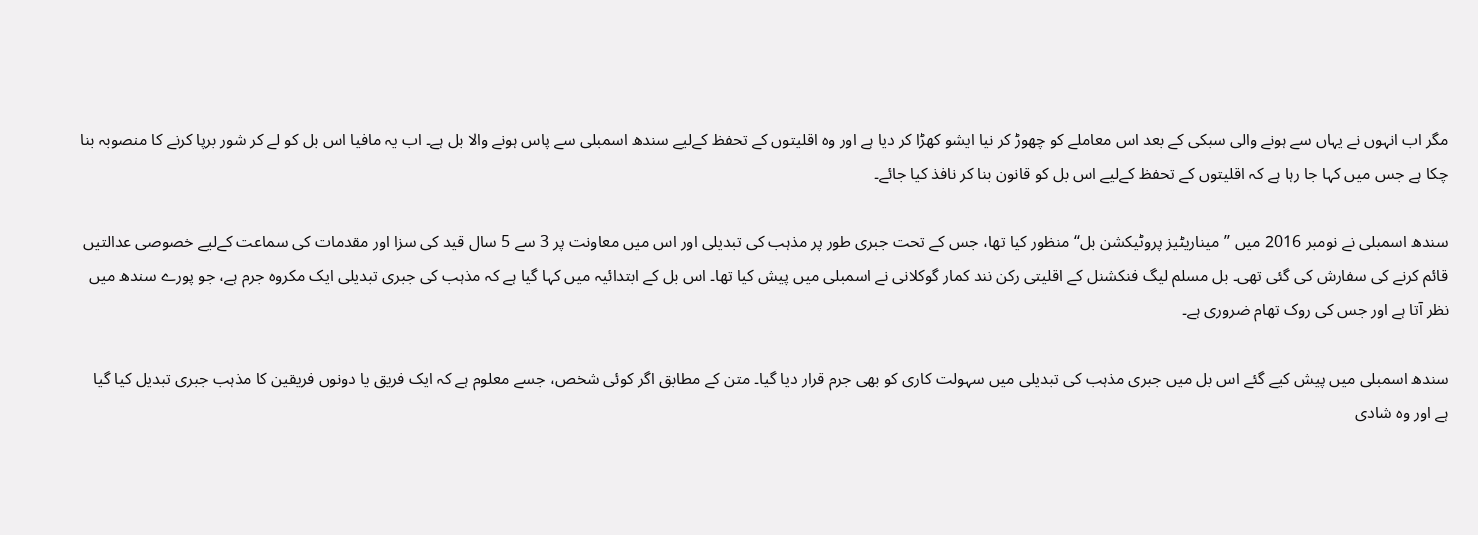مگر اب انہوں نے یہاں سے ہونے والی سبکی کے بعد اس معاملے کو چھوڑ کر نیا ایشو کھڑا کر دیا ہے اور وہ اقلیتوں کے تحفظ کےلیے سندھ اسمبلی سے پاس ہونے والا بل ہے۔ اب یہ مافیا اس بل کو لے کر شور برپا کرنے کا منصوبہ بنا چکا ہے جس میں کہا جا رہا ہے کہ اقلیتوں کے تحفظ کےلیے اس بل کو قانون بنا کر نافذ کیا جائے۔

سندھ اسمبلی نے نومبر 2016 میں ’’میناریٹیز پروٹیکشن بل‘‘ منظور کیا تھا، جس کے تحت جبری طور پر مذہب کی تبدیلی اور اس میں معاونت پر 3 سے 5 سال قید کی سزا اور مقدمات کی سماعت کےلیے خصوصی عدالتیں قائم کرنے کی سفارش کی گئی تھی۔ بل مسلم لیگ فنکشنل کے اقلیتی رکن نند کمار گوکلانی نے اسمبلی میں پیش کیا تھا۔ اس بل کے ابتدائیہ میں کہا گیا ہے کہ مذہب کی جبری تبدیلی ایک مکروہ جرم ہے، جو پورے سندھ میں نظر آتا ہے اور جس کی روک تھام ضروری ہے۔

سندھ اسمبلی میں پیش کیے گئے اس بل میں جبری مذہب کی تبدیلی میں سہولت کاری کو بھی جرم قرار دیا گیا۔ متن کے مطابق اگر کوئی شخص، جسے معلوم ہے کہ ایک فریق یا دونوں فریقین کا مذہب جبری تبدیل کیا گیا ہے اور وہ شادی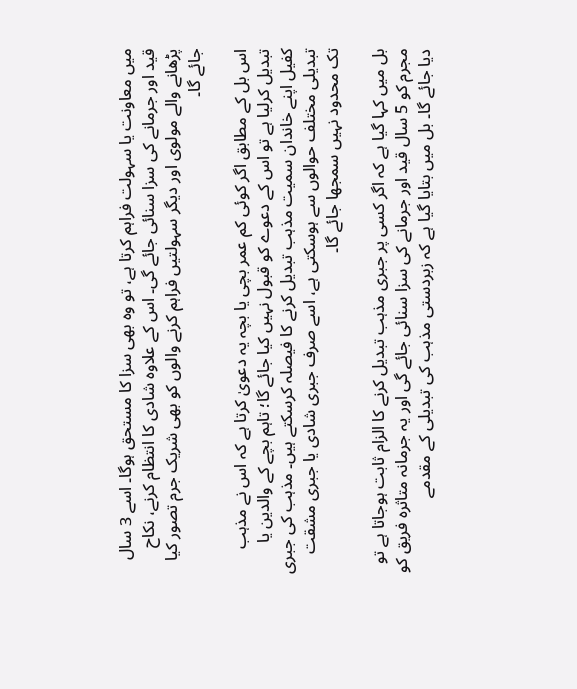میں معاونت یا سہولت فراہم کرتا ہے، تو وہ بھی سزا کا مستحق ہوگا۔ اسے 3 سال قید اور جرمانے کی سزا سنائی جائے گی۔ اس کے علاوہ شادی کا انتظام کرنے، نکاح پڑھانے والے مولوی اور دیگر سہولتیں فراہم کرنے والوں کو بھی شریک جرم تصور کیا جائے گا۔

اس بل کے مطابق اگر کوئی کم عمر بچی یا بچہ یہ دعویٰ کرتا ہے کہ اس نے مذہب تبدیل کرلیا ہے تو اس کے دعوے کو قبول نہیں کیا جائے گا؛ تاہم بچے کے والدین یا کفیل اپنے خاندان سمیت مذہب تبدیل کرنے کا فیصلہ کرسکتے ہیں۔ مذہب کی جبری تبدیلی مختلف حوالوں سے ہوسکتی ہے، اسے صرف جبری شادی یا جبری مشقت تک محدود نہیں سمجھا جائے گا۔

بل میں کہا گیا ہے کہ اگر کسی پر جبری مذہب تبدیل کرنے کا الزام ثابت ہوجاتا ہے تو مجرم کو 5 سال قید اور جرمانے کی سزا سنائی جائے گی اور یہ جرمانہ متاثرہ فریق کو دیا جائے گا۔ بل میں بتایا گیا ہے کہ زبردستی مذہب کی تبدیلی کے مقدمے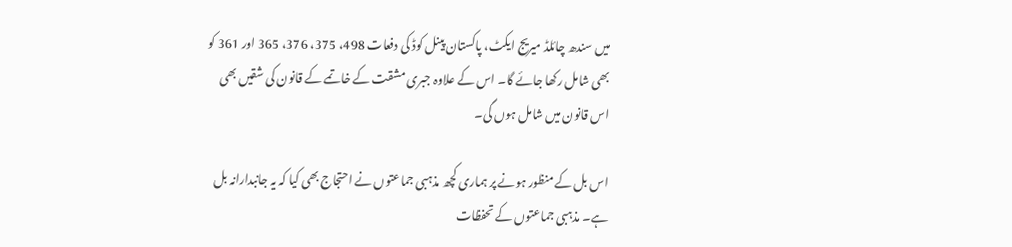میں سندھ چائلڈ میریج ایکٹ، پاکستان پینل کوڈ کی دفعات 498، 375، 376، 365 اور 361 کو بھی شامل رکھا جائے گا۔ اس کے علاوہ جبری مشقت کے خاتمے کے قانون کی شقیں بھی اس قانون میں شامل ہوں گی۔

اس بل کے منظور ہونے پر ہماری کچھ مذہبی جماعتوں نے احتجاج بھی کیا کہ یہ جانبدارانہ بل ہے۔ مذہبی جماعتوں کے تحفظات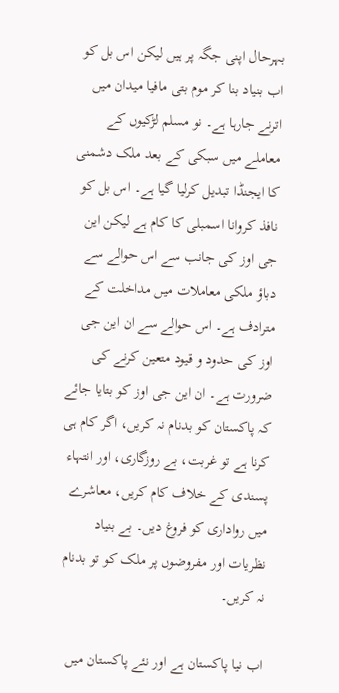بہرحال اپنی جگہ پر ہیں لیکن اس بل کو اب بنیاد بنا کر موم بتی مافیا میدان میں اترنے جارہا ہے۔ نو مسلم لڑکیوں کے معاملے میں سبکی کے بعد ملک دشمنی کا ایجنڈا تبدیل کرلیا گیا ہے۔ اس بل کو نافذ کروانا اسمبلی کا کام ہے لیکن این جی اوز کی جانب سے اس حوالے سے دباؤ ملکی معاملات میں مداخلت کے مترادف ہے۔ اس حوالے سے ان این جی اوز کی حدود و قیود متعین کرنے کی ضرورت ہے۔ ان این جی اوز کو بتایا جائے کہ پاکستان کو بدنام نہ کریں، اگر کام ہی کرنا ہے تو غربت، بے روزگاری، اور انتہاء پسندی کے خلاف کام کریں، معاشرے میں رواداری کو فروغ دیں۔ بے بنیاد نظریات اور مفروضوں پر ملک کو تو بدنام نہ کریں۔

اب نیا پاکستان ہے اور نئے پاکستان میں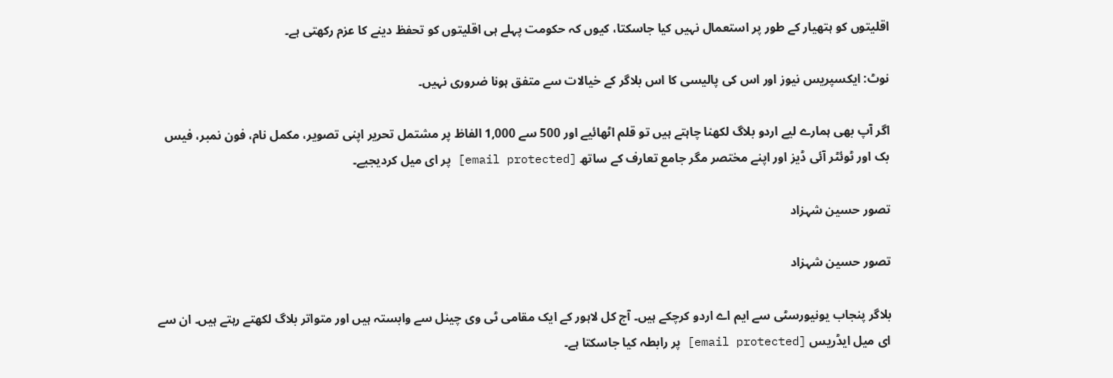اقلیتوں کو ہتھیار کے طور پر استعمال نہیں کیا جاسکتا، کیوں کہ حکومت پہلے ہی اقلیتوں کو تحفظ دینے کا عزم رکھتی ہے۔

نوٹ: ایکسپریس نیوز اور اس کی پالیسی کا اس بلاگر کے خیالات سے متفق ہونا ضروری نہیں۔

اگر آپ بھی ہمارے لیے اردو بلاگ لکھنا چاہتے ہیں تو قلم اٹھائیے اور 500 سے 1,000 الفاظ پر مشتمل تحریر اپنی تصویر، مکمل نام، فون نمبر، فیس بک اور ٹوئٹر آئی ڈیز اور اپنے مختصر مگر جامع تعارف کے ساتھ [email protected] پر ای میل کردیجیے۔

تصور حسین شہزاد

تصور حسین شہزاد

بلاگر پنجاب یونیورسٹی سے ایم اے اردو کرچکے ہیں۔ آج کل لاہور کے ایک مقامی ٹی وی چینل سے وابستہ ہیں اور متواتر بلاگ لکھتے رہتے ہیں۔ ان سے ای میل ایڈریس [email protected] پر رابطہ کیا جاسکتا ہے۔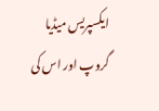ایکسپریس میڈیا گروپ اور اس کی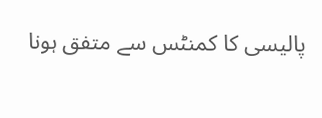پالیسی کا کمنٹس سے متفق ہونا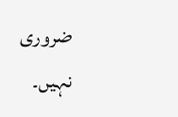ضروری نہیں۔